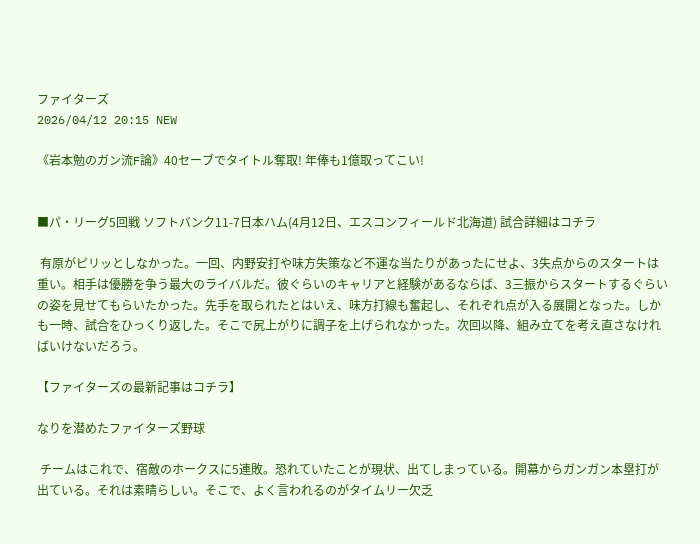ファイターズ
2026/04/12 20:15 NEW

《岩本勉のガン流F論》40セーブでタイトル奪取! 年俸も1億取ってこい!


■パ・リーグ5回戦 ソフトバンク11-7日本ハム(4月12日、エスコンフィールド北海道) 試合詳細はコチラ

 有原がピリッとしなかった。一回、内野安打や味方失策など不運な当たりがあったにせよ、3失点からのスタートは重い。相手は優勝を争う最大のライバルだ。彼ぐらいのキャリアと経験があるならば、3三振からスタートするぐらいの姿を見せてもらいたかった。先手を取られたとはいえ、味方打線も奮起し、それぞれ点が入る展開となった。しかも一時、試合をひっくり返した。そこで尻上がりに調子を上げられなかった。次回以降、組み立てを考え直さなければいけないだろう。

【ファイターズの最新記事はコチラ】

なりを潜めたファイターズ野球

 チームはこれで、宿敵のホークスに5連敗。恐れていたことが現状、出てしまっている。開幕からガンガン本塁打が出ている。それは素晴らしい。そこで、よく言われるのがタイムリー欠乏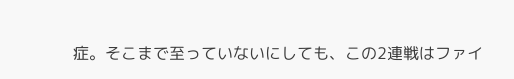症。そこまで至っていないにしても、この2連戦はファイ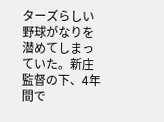ターズらしい野球がなりを潜めてしまっていた。新庄監督の下、4年間で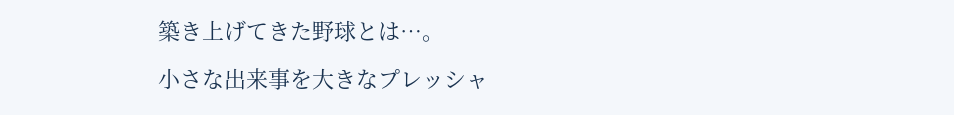築き上げてきた野球とは…。

小さな出来事を大きなプレッシャ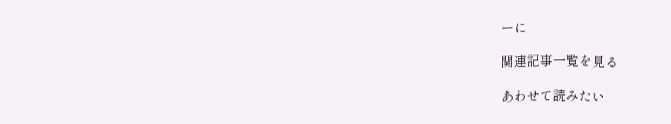ーに

関連記事一覧を見る

あわせて読みたい